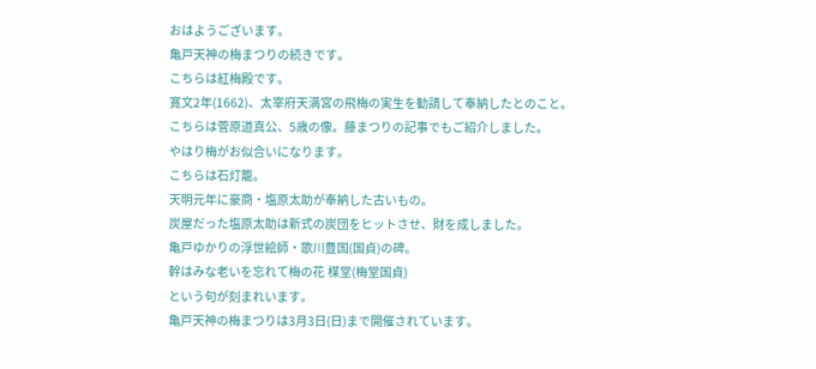おはようございます。
亀戸天神の梅まつりの続きです。
こちらは紅梅殿です。
寛文2年(1662)、太宰府天満宮の飛梅の実生を勧請して奉納したとのこと。
こちらは菅原道真公、5歳の像。藤まつりの記事でもご紹介しました。
やはり梅がお似合いになります。
こちらは石灯籠。
天明元年に豪商・塩原太助が奉納した古いもの。
炭屋だった塩原太助は新式の炭団をヒットさせ、財を成しました。
亀戸ゆかりの浮世絵師・歌川豊国(国貞)の碑。
幹はみな老いを忘れて梅の花 楳堂(梅堂国貞)
という句が刻まれいます。
亀戸天神の梅まつりは3月3日(日)まで開催されています。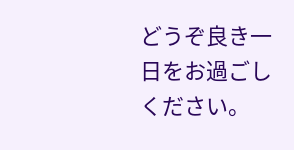どうぞ良き一日をお過ごしください。